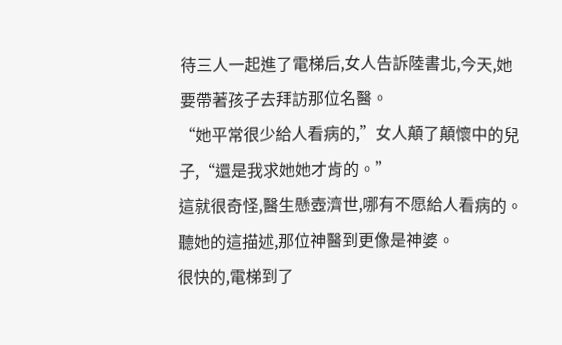待三人一起進了電梯后,女人告訴陸書北,今天,她要帶著孩子去拜訪那位名醫。
“她平常很少給人看病的,”女人顛了顛懷中的兒子,“還是我求她她才肯的。”
這就很奇怪,醫生懸壺濟世,哪有不愿給人看病的。聽她的這描述,那位神醫到更像是神婆。
很快的,電梯到了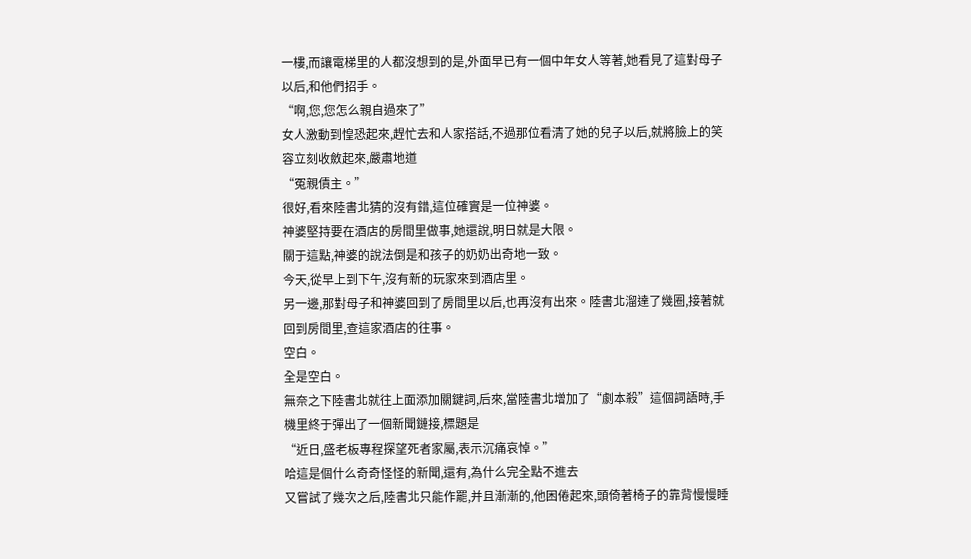一樓,而讓電梯里的人都沒想到的是,外面早已有一個中年女人等著,她看見了這對母子以后,和他們招手。
“啊,您,您怎么親自過來了”
女人激動到惶恐起來,趕忙去和人家搭話,不過那位看清了她的兒子以后,就將臉上的笑容立刻收斂起來,嚴肅地道
“冤親債主。”
很好,看來陸書北猜的沒有錯,這位確實是一位神婆。
神婆堅持要在酒店的房間里做事,她還說,明日就是大限。
關于這點,神婆的說法倒是和孩子的奶奶出奇地一致。
今天,從早上到下午,沒有新的玩家來到酒店里。
另一邊,那對母子和神婆回到了房間里以后,也再沒有出來。陸書北溜達了幾圈,接著就回到房間里,查這家酒店的往事。
空白。
全是空白。
無奈之下陸書北就往上面添加關鍵詞,后來,當陸書北增加了“劇本殺”這個詞語時,手機里終于彈出了一個新聞鏈接,標題是
“近日,盛老板專程探望死者家屬,表示沉痛哀悼。”
哈這是個什么奇奇怪怪的新聞,還有,為什么完全點不進去
又嘗試了幾次之后,陸書北只能作罷,并且漸漸的,他困倦起來,頭倚著椅子的靠背慢慢睡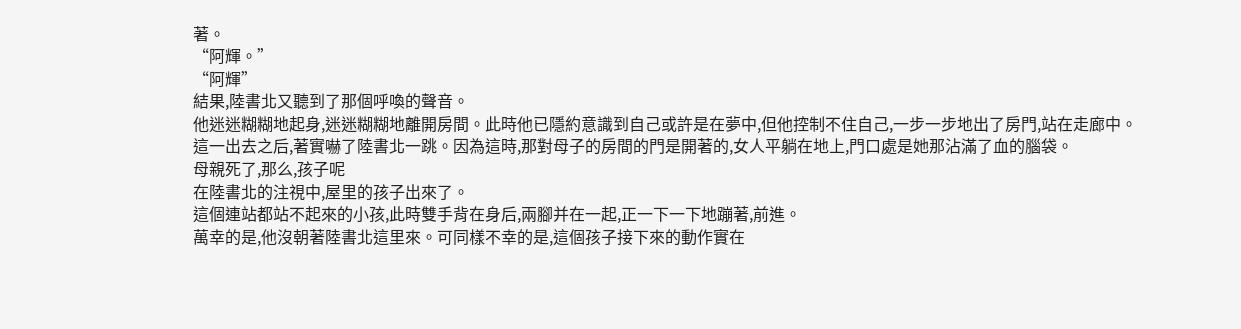著。
“阿輝。”
“阿輝”
結果,陸書北又聽到了那個呼喚的聲音。
他迷迷糊糊地起身,迷迷糊糊地離開房間。此時他已隱約意識到自己或許是在夢中,但他控制不住自己,一步一步地出了房門,站在走廊中。
這一出去之后,著實嚇了陸書北一跳。因為這時,那對母子的房間的門是開著的,女人平躺在地上,門口處是她那沾滿了血的腦袋。
母親死了,那么,孩子呢
在陸書北的注視中,屋里的孩子出來了。
這個連站都站不起來的小孩,此時雙手背在身后,兩腳并在一起,正一下一下地蹦著,前進。
萬幸的是,他沒朝著陸書北這里來。可同樣不幸的是,這個孩子接下來的動作實在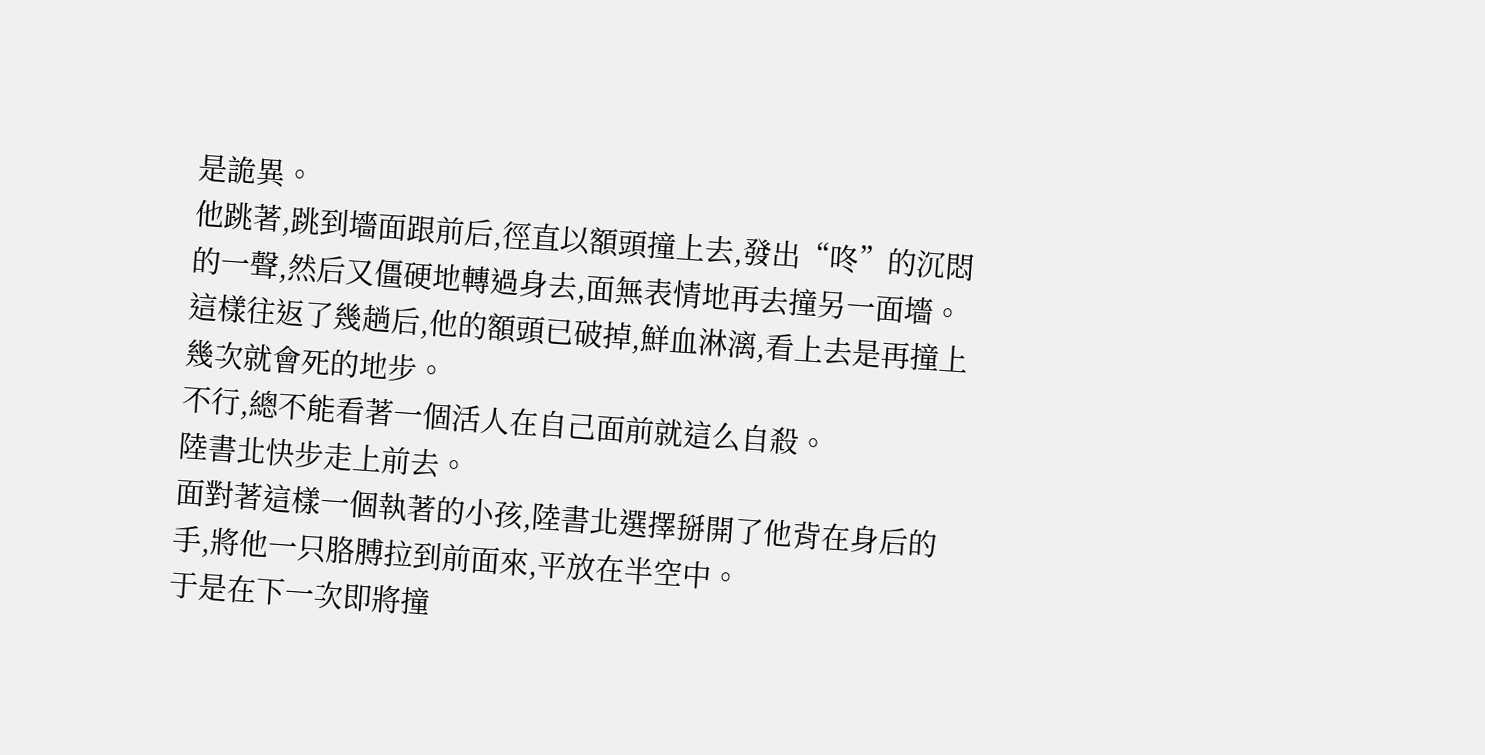是詭異。
他跳著,跳到墻面跟前后,徑直以額頭撞上去,發出“咚”的沉悶的一聲,然后又僵硬地轉過身去,面無表情地再去撞另一面墻。
這樣往返了幾趟后,他的額頭已破掉,鮮血淋漓,看上去是再撞上幾次就會死的地步。
不行,總不能看著一個活人在自己面前就這么自殺。
陸書北快步走上前去。
面對著這樣一個執著的小孩,陸書北選擇掰開了他背在身后的手,將他一只胳膊拉到前面來,平放在半空中。
于是在下一次即將撞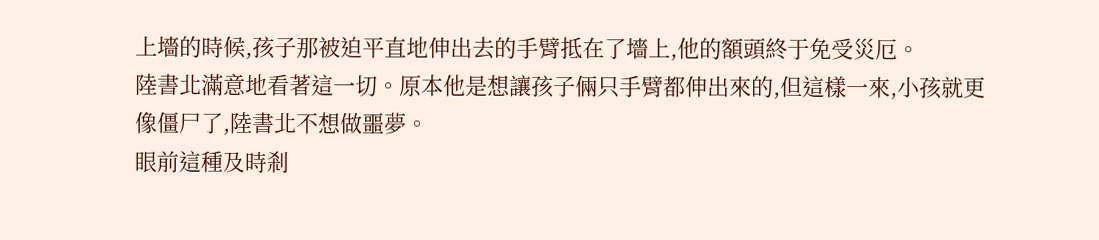上墻的時候,孩子那被迫平直地伸出去的手臂抵在了墻上,他的額頭終于免受災厄。
陸書北滿意地看著這一切。原本他是想讓孩子倆只手臂都伸出來的,但這樣一來,小孩就更像僵尸了,陸書北不想做噩夢。
眼前這種及時剎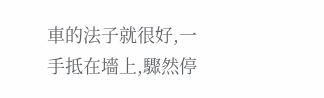車的法子就很好,一手抵在墻上,驟然停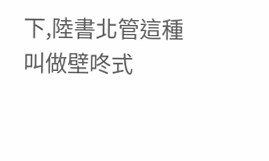下,陸書北管這種叫做壁咚式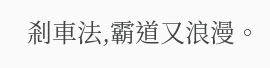剎車法,霸道又浪漫。